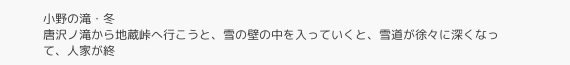小野の滝・冬
唐沢ノ滝から地蔵峠へ行こうと、雪の壁の中を入っていくと、雪道が徐々に深くなって、人家が終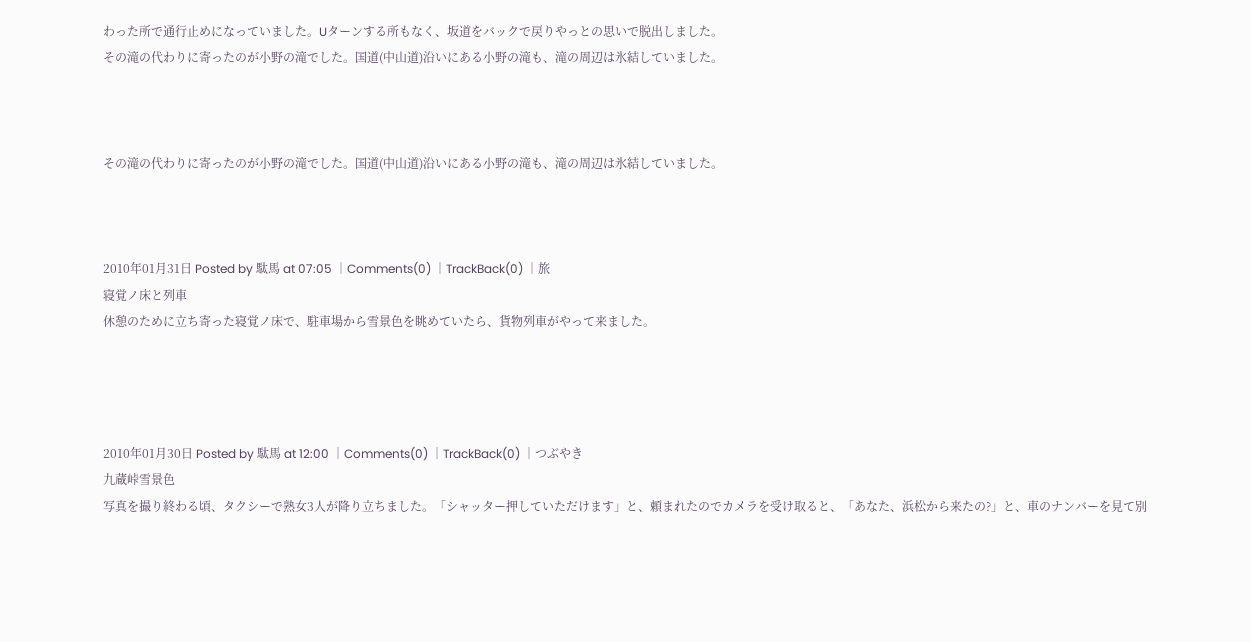わった所で通行止めになっていました。Uターンする所もなく、坂道をバックで戻りやっとの思いで脱出しました。
その滝の代わりに寄ったのが小野の滝でした。国道(中山道)沿いにある小野の滝も、滝の周辺は氷結していました。



その滝の代わりに寄ったのが小野の滝でした。国道(中山道)沿いにある小野の滝も、滝の周辺は氷結していました。



2010年01月31日 Posted by 駄馬 at 07:05 │Comments(0) │TrackBack(0) │旅
寝覚ノ床と列車
休憩のために立ち寄った寝覚ノ床で、駐車場から雪景色を眺めていたら、貨物列車がやって来ました。




2010年01月30日 Posted by 駄馬 at 12:00 │Comments(0) │TrackBack(0) │つぶやき
九蔵峠雪景色
写真を撮り終わる頃、タクシーで熟女3人が降り立ちました。「シャッター押していただけます」と、頼まれたのでカメラを受け取ると、「あなた、浜松から来たの?」と、車のナンバーを見て別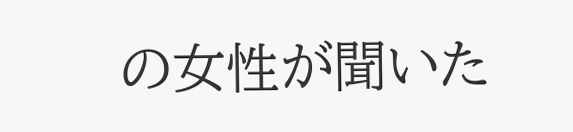の女性が聞いた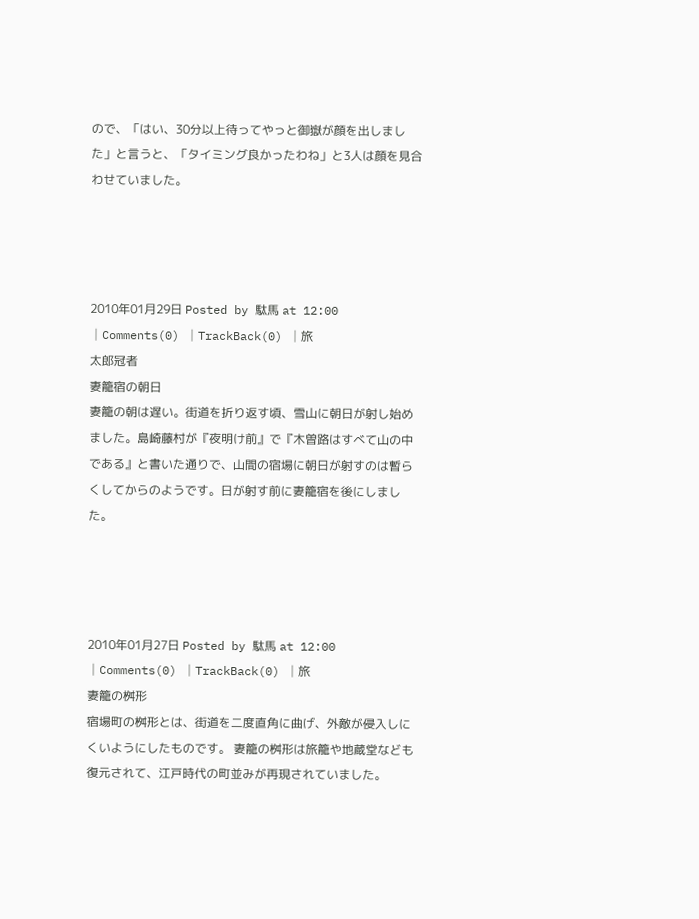ので、「はい、30分以上待ってやっと御嶽が顔を出しました」と言うと、「タイミング良かったわね」と3人は顔を見合わせていました。




2010年01月29日 Posted by 駄馬 at 12:00 │Comments(0) │TrackBack(0) │旅
太郎冠者
妻籠宿の朝日
妻籠の朝は遅い。街道を折り返す頃、雪山に朝日が射し始めました。島崎藤村が『夜明け前』で『木曽路はすべて山の中である』と書いた通りで、山間の宿場に朝日が射すのは暫らくしてからのようです。日が射す前に妻籠宿を後にしました。




2010年01月27日 Posted by 駄馬 at 12:00 │Comments(0) │TrackBack(0) │旅
妻籠の桝形
宿場町の桝形とは、街道を二度直角に曲げ、外敵が侵入しにくいようにしたものです。 妻籠の桝形は旅籠や地蔵堂なども復元されて、江戸時代の町並みが再現されていました。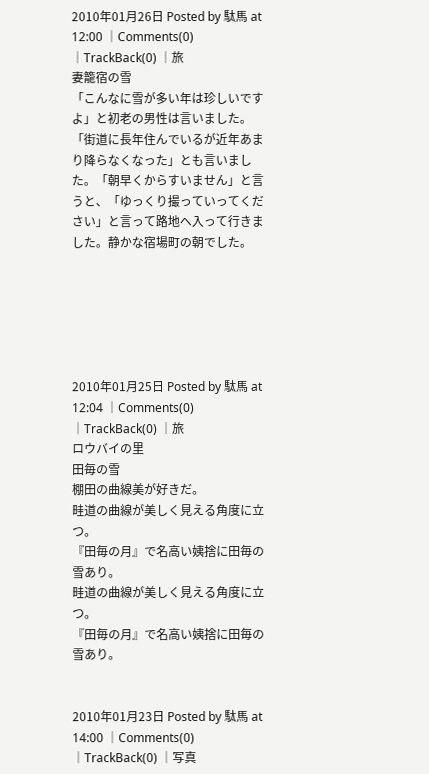2010年01月26日 Posted by 駄馬 at 12:00 │Comments(0) │TrackBack(0) │旅
妻籠宿の雪
「こんなに雪が多い年は珍しいですよ」と初老の男性は言いました。「街道に長年住んでいるが近年あまり降らなくなった」とも言いました。「朝早くからすいません」と言うと、「ゆっくり撮っていってください」と言って路地へ入って行きました。静かな宿場町の朝でした。






2010年01月25日 Posted by 駄馬 at 12:04 │Comments(0) │TrackBack(0) │旅
ロウバイの里
田毎の雪
棚田の曲線美が好きだ。
畦道の曲線が美しく見える角度に立つ。
『田毎の月』で名高い姨捨に田毎の雪あり。
畦道の曲線が美しく見える角度に立つ。
『田毎の月』で名高い姨捨に田毎の雪あり。


2010年01月23日 Posted by 駄馬 at 14:00 │Comments(0) │TrackBack(0) │写真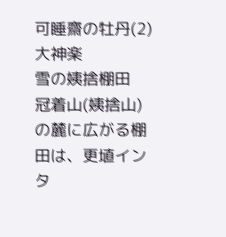可睡齋の牡丹(2)
大神楽
雪の姨捨棚田
冠着山(姨捨山)の麓に広がる棚田は、更埴インタ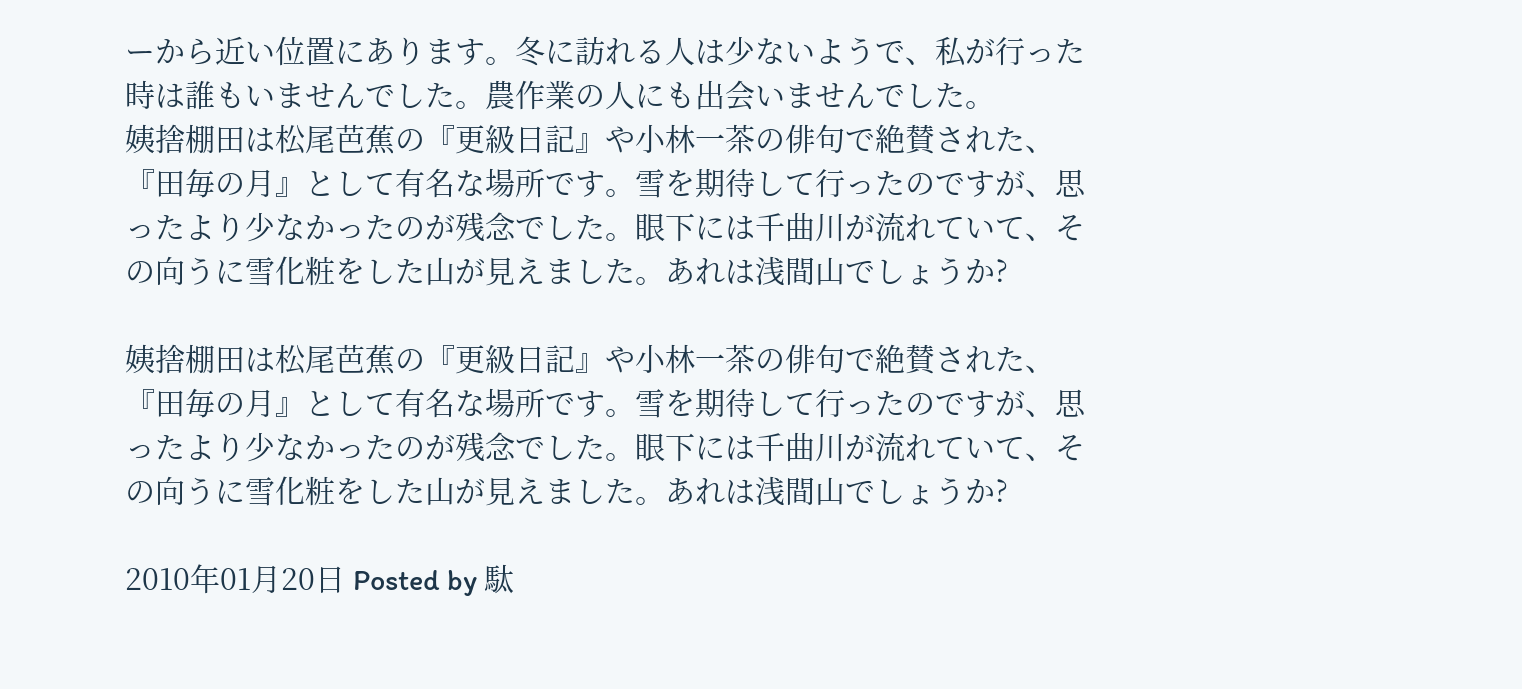ーから近い位置にあります。冬に訪れる人は少ないようで、私が行った時は誰もいませんでした。農作業の人にも出会いませんでした。
姨捨棚田は松尾芭蕉の『更級日記』や小林一茶の俳句で絶賛された、『田毎の月』として有名な場所です。雪を期待して行ったのですが、思ったより少なかったのが残念でした。眼下には千曲川が流れていて、その向うに雪化粧をした山が見えました。あれは浅間山でしょうか?

姨捨棚田は松尾芭蕉の『更級日記』や小林一茶の俳句で絶賛された、『田毎の月』として有名な場所です。雪を期待して行ったのですが、思ったより少なかったのが残念でした。眼下には千曲川が流れていて、その向うに雪化粧をした山が見えました。あれは浅間山でしょうか?

2010年01月20日 Posted by 駄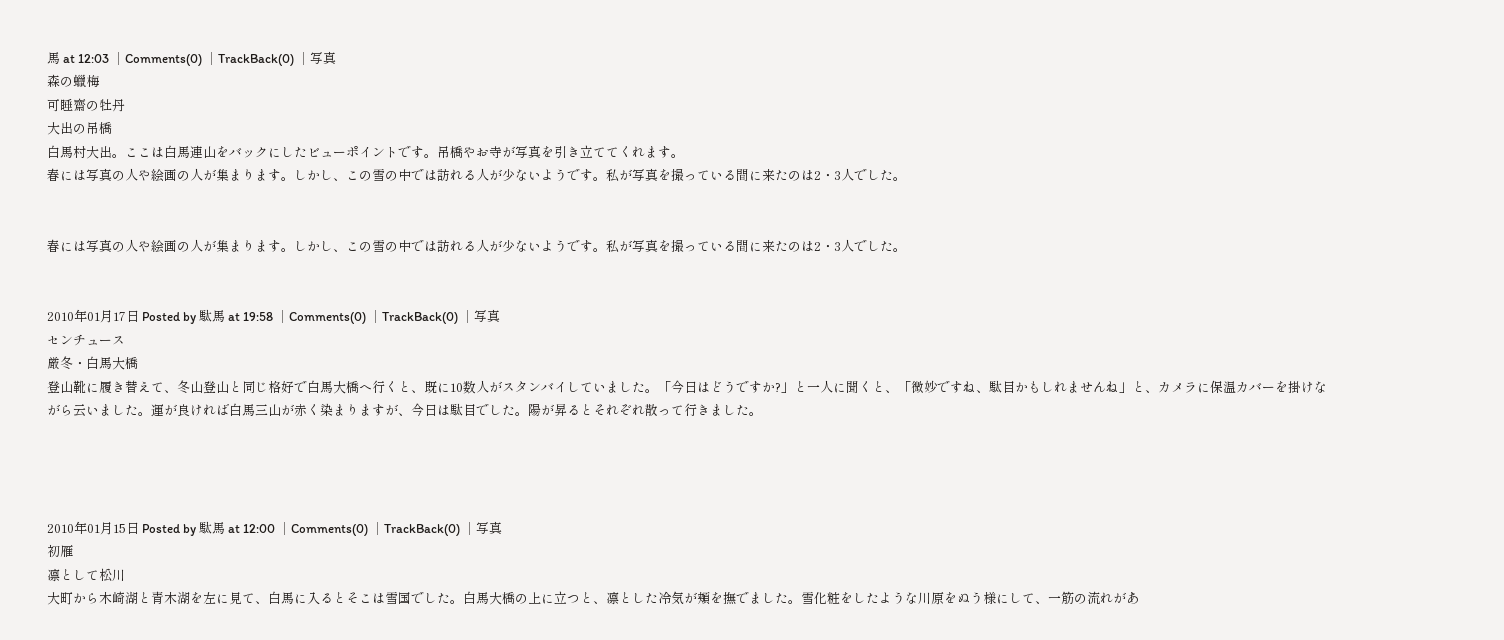馬 at 12:03 │Comments(0) │TrackBack(0) │写真
森の蠟梅
可睡齋の牡丹
大出の吊橋
白馬村大出。ここは白馬連山をバックにしたビューポイントです。吊橋やお寺が写真を引き立ててくれます。
春には写真の人や絵画の人が集まります。しかし、この雪の中では訪れる人が少ないようです。私が写真を撮っている間に来たのは2・3人でした。


春には写真の人や絵画の人が集まります。しかし、この雪の中では訪れる人が少ないようです。私が写真を撮っている間に来たのは2・3人でした。


2010年01月17日 Posted by 駄馬 at 19:58 │Comments(0) │TrackBack(0) │写真
センチュース
厳冬・白馬大橋
登山靴に履き替えて、冬山登山と同じ格好で白馬大橋へ行くと、既に10数人がスタンバイしていました。「今日はどうですか?」と一人に聞くと、「微妙ですね、駄目かもしれませんね」と、カメラに保温カバーを掛けながら云いました。運が良ければ白馬三山が赤く染まりますが、今日は駄目でした。陽が昇るとそれぞれ散って行きました。




2010年01月15日 Posted by 駄馬 at 12:00 │Comments(0) │TrackBack(0) │写真
初雁
凛として松川
大町から木崎湖と青木湖を左に見て、白馬に入るとそこは雪国でした。白馬大橋の上に立つと、凛とした冷気が頬を撫でました。雪化粧をしたような川原をぬう様にして、一筋の流れがあ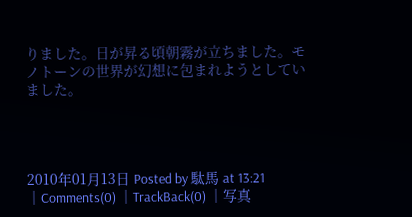りました。日が昇る頃朝霧が立ちました。モノトーンの世界が幻想に包まれようとしていました。




2010年01月13日 Posted by 駄馬 at 13:21 │Comments(0) │TrackBack(0) │写真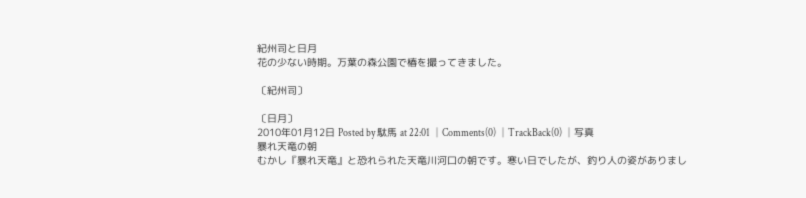紀州司と日月
花の少ない時期。万葉の森公園で椿を撮ってきました。

〔紀州司〕

〔日月〕
2010年01月12日 Posted by 駄馬 at 22:01 │Comments(0) │TrackBack(0) │写真
暴れ天竜の朝
むかし『暴れ天竜』と恐れられた天竜川河口の朝です。寒い日でしたが、釣り人の姿がありまし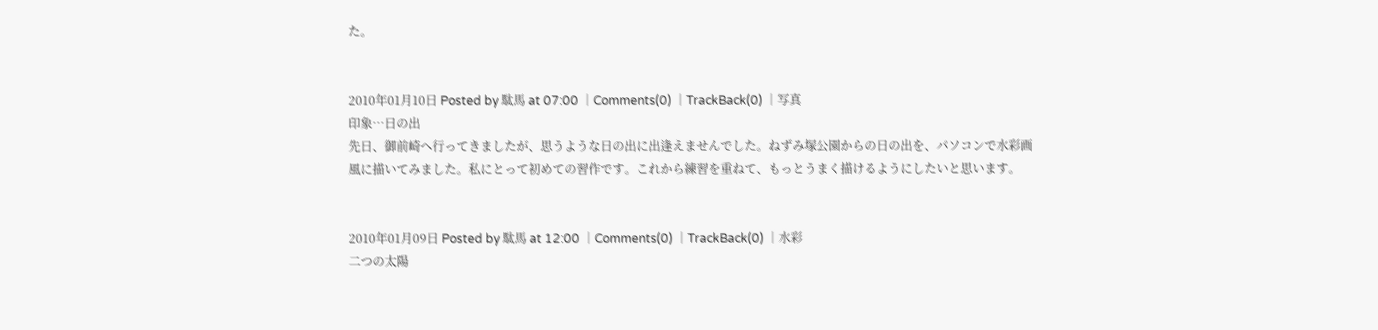た。


2010年01月10日 Posted by 駄馬 at 07:00 │Comments(0) │TrackBack(0) │写真
印象…日の出
先日、御前崎へ行ってきましたが、思うような日の出に出逢えませんでした。ねずみ塚公園からの日の出を、パソコンで水彩画風に描いてみました。私にとって初めての習作です。これから練習を重ねて、もっとうまく描けるようにしたいと思います。


2010年01月09日 Posted by 駄馬 at 12:00 │Comments(0) │TrackBack(0) │水彩
二つの太陽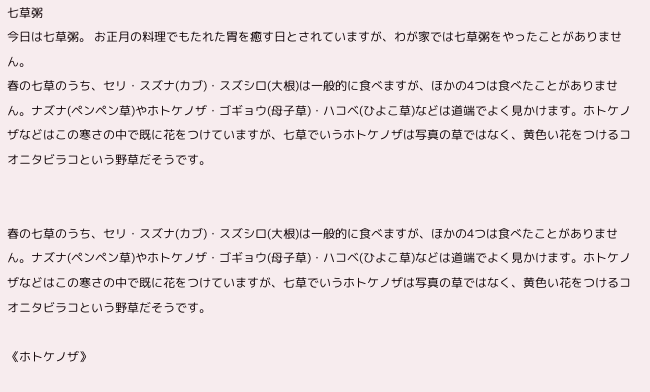七草粥
今日は七草粥。 お正月の料理でもたれた胃を癒す日とされていますが、わが家では七草粥をやったことがありません。
春の七草のうち、セリ・スズナ(カブ)・スズシロ(大根)は一般的に食べますが、ほかの4つは食べたことがありません。ナズナ(ペンペン草)やホトケノザ・ゴギョウ(母子草)・ハコベ(ひよこ草)などは道端でよく見かけます。ホトケノザなどはこの寒さの中で既に花をつけていますが、七草でいうホトケノザは写真の草ではなく、黄色い花をつけるコオニタビラコという野草だそうです。


春の七草のうち、セリ・スズナ(カブ)・スズシロ(大根)は一般的に食べますが、ほかの4つは食べたことがありません。ナズナ(ペンペン草)やホトケノザ・ゴギョウ(母子草)・ハコベ(ひよこ草)などは道端でよく見かけます。ホトケノザなどはこの寒さの中で既に花をつけていますが、七草でいうホトケノザは写真の草ではなく、黄色い花をつけるコオニタビラコという野草だそうです。

《ホトケノザ》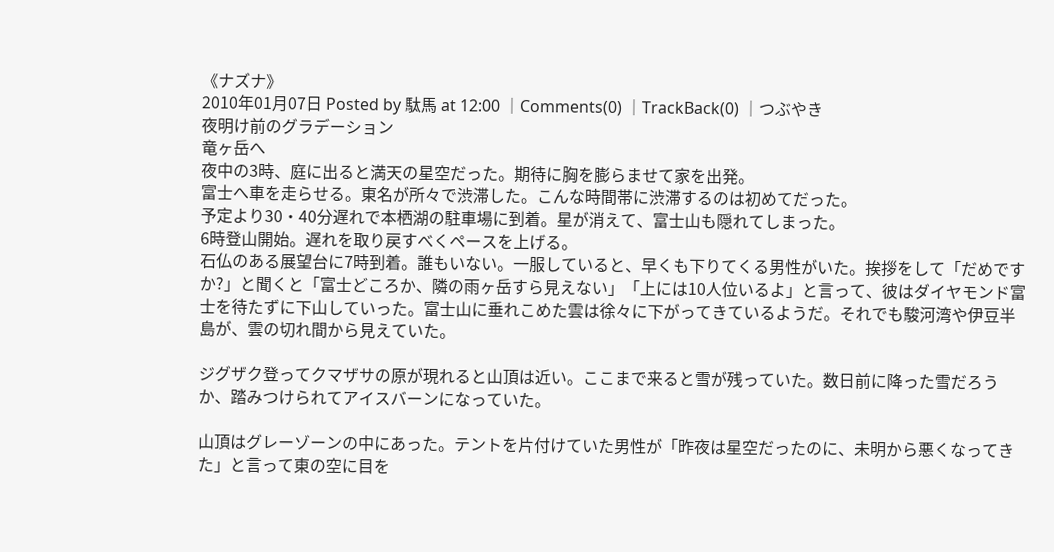《ナズナ》
2010年01月07日 Posted by 駄馬 at 12:00 │Comments(0) │TrackBack(0) │つぶやき
夜明け前のグラデーション
竜ヶ岳へ
夜中の3時、庭に出ると満天の星空だった。期待に胸を膨らませて家を出発。
富士へ車を走らせる。東名が所々で渋滞した。こんな時間帯に渋滞するのは初めてだった。
予定より30・40分遅れで本栖湖の駐車場に到着。星が消えて、富士山も隠れてしまった。
6時登山開始。遅れを取り戻すべくペースを上げる。
石仏のある展望台に7時到着。誰もいない。一服していると、早くも下りてくる男性がいた。挨拶をして「だめですか?」と聞くと「富士どころか、隣の雨ヶ岳すら見えない」「上には10人位いるよ」と言って、彼はダイヤモンド富士を待たずに下山していった。富士山に垂れこめた雲は徐々に下がってきているようだ。それでも駿河湾や伊豆半島が、雲の切れ間から見えていた。

ジグザク登ってクマザサの原が現れると山頂は近い。ここまで来ると雪が残っていた。数日前に降った雪だろうか、踏みつけられてアイスバーンになっていた。

山頂はグレーゾーンの中にあった。テントを片付けていた男性が「昨夜は星空だったのに、未明から悪くなってきた」と言って東の空に目を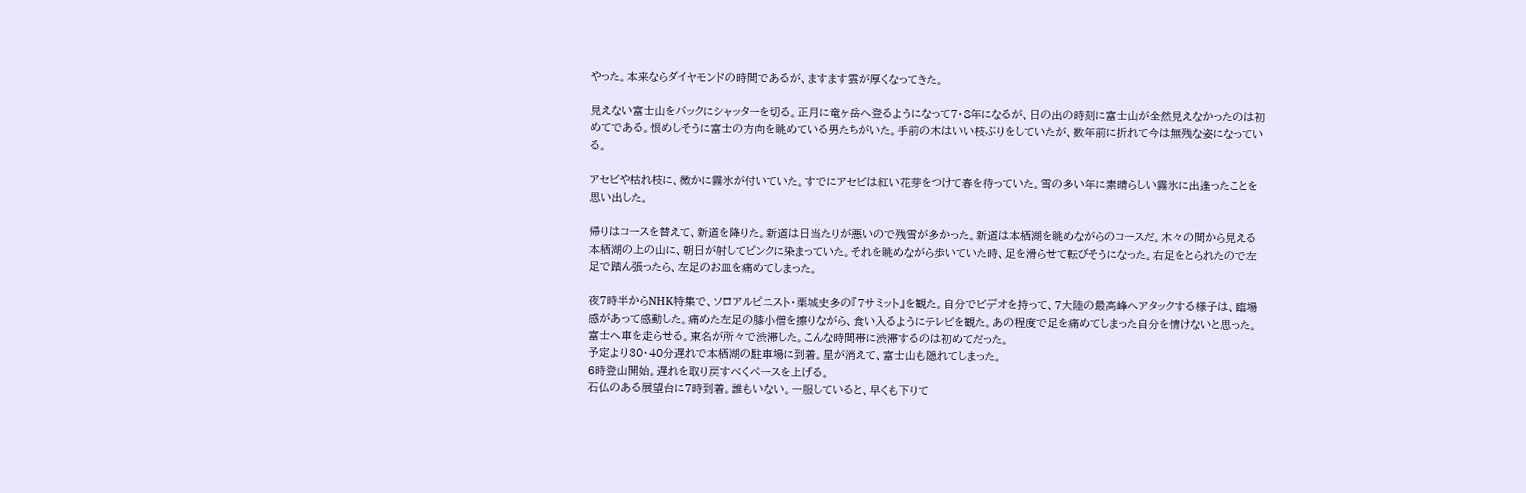やった。本来ならダイヤモンドの時間であるが、ますます雲が厚くなってきた。

見えない富士山をバックにシャッターを切る。正月に竜ヶ岳へ登るようになって7・8年になるが、日の出の時刻に富士山が全然見えなかったのは初めてである。恨めしそうに富士の方向を眺めている男たちがいた。手前の木はいい枝ぶりをしていたが、数年前に折れて今は無残な姿になっている。

アセビや枯れ枝に、微かに霧氷が付いていた。すでにアセビは紅い花芽をつけて春を待っていた。雪の多い年に素晴らしい霧氷に出逢ったことを思い出した。

帰りはコースを替えて、新道を降りた。新道は日当たりが悪いので残雪が多かった。新道は本栖湖を眺めながらのコースだ。木々の間から見える本栖湖の上の山に、朝日が射してピンクに染まっていた。それを眺めながら歩いていた時、足を滑らせて転びそうになった。右足をとられたので左足で踏ん張ったら、左足のお皿を痛めてしまった。

夜7時半からNHK特集で、ソロアルピニスト・栗城史多の『7サミット』を観た。自分でビデオを持って、7大陸の最高峰へアタックする様子は、臨場感があって感動した。痛めた左足の膝小僧を擦りながら、食い入るようにテレビを観た。あの程度で足を痛めてしまった自分を情けないと思った。
富士へ車を走らせる。東名が所々で渋滞した。こんな時間帯に渋滞するのは初めてだった。
予定より30・40分遅れで本栖湖の駐車場に到着。星が消えて、富士山も隠れてしまった。
6時登山開始。遅れを取り戻すべくペースを上げる。
石仏のある展望台に7時到着。誰もいない。一服していると、早くも下りて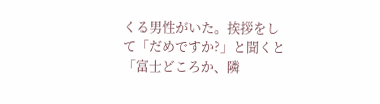くる男性がいた。挨拶をして「だめですか?」と聞くと「富士どころか、隣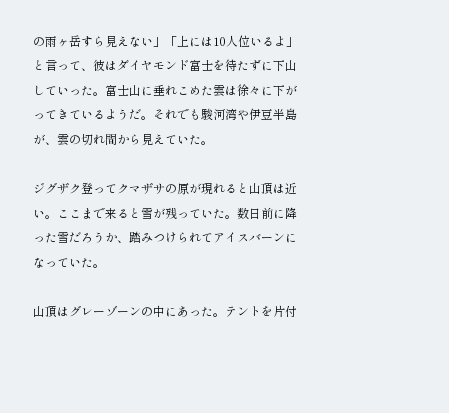の雨ヶ岳すら見えない」「上には10人位いるよ」と言って、彼はダイヤモンド富士を待たずに下山していった。富士山に垂れこめた雲は徐々に下がってきているようだ。それでも駿河湾や伊豆半島が、雲の切れ間から見えていた。

ジグザク登ってクマザサの原が現れると山頂は近い。ここまで来ると雪が残っていた。数日前に降った雪だろうか、踏みつけられてアイスバーンになっていた。

山頂はグレーゾーンの中にあった。テントを片付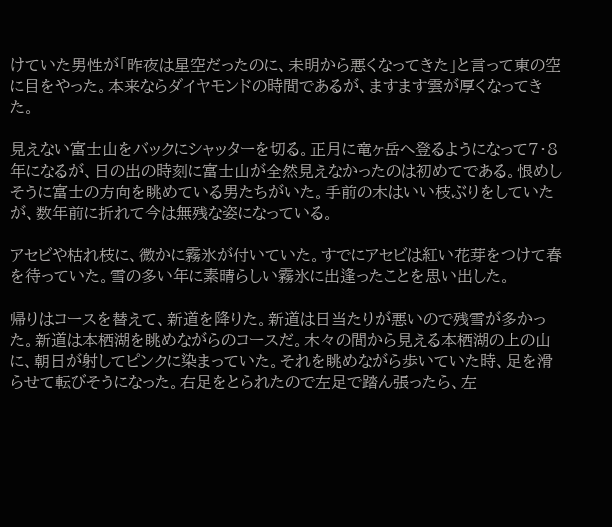けていた男性が「昨夜は星空だったのに、未明から悪くなってきた」と言って東の空に目をやった。本来ならダイヤモンドの時間であるが、ますます雲が厚くなってきた。

見えない富士山をバックにシャッターを切る。正月に竜ヶ岳へ登るようになって7・8年になるが、日の出の時刻に富士山が全然見えなかったのは初めてである。恨めしそうに富士の方向を眺めている男たちがいた。手前の木はいい枝ぶりをしていたが、数年前に折れて今は無残な姿になっている。

アセビや枯れ枝に、微かに霧氷が付いていた。すでにアセビは紅い花芽をつけて春を待っていた。雪の多い年に素晴らしい霧氷に出逢ったことを思い出した。

帰りはコースを替えて、新道を降りた。新道は日当たりが悪いので残雪が多かった。新道は本栖湖を眺めながらのコースだ。木々の間から見える本栖湖の上の山に、朝日が射してピンクに染まっていた。それを眺めながら歩いていた時、足を滑らせて転びそうになった。右足をとられたので左足で踏ん張ったら、左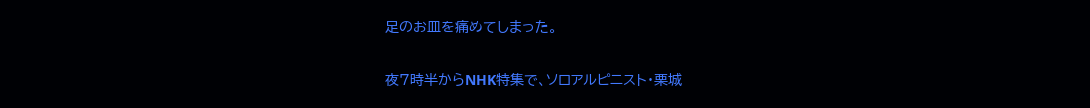足のお皿を痛めてしまった。

夜7時半からNHK特集で、ソロアルピニスト・栗城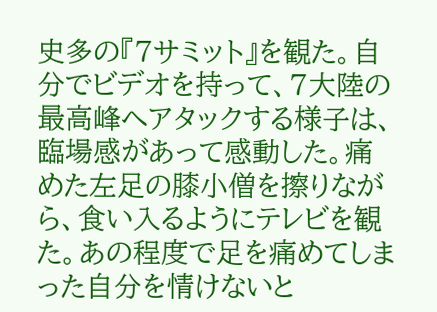史多の『7サミット』を観た。自分でビデオを持って、7大陸の最高峰へアタックする様子は、臨場感があって感動した。痛めた左足の膝小僧を擦りながら、食い入るようにテレビを観た。あの程度で足を痛めてしまった自分を情けないと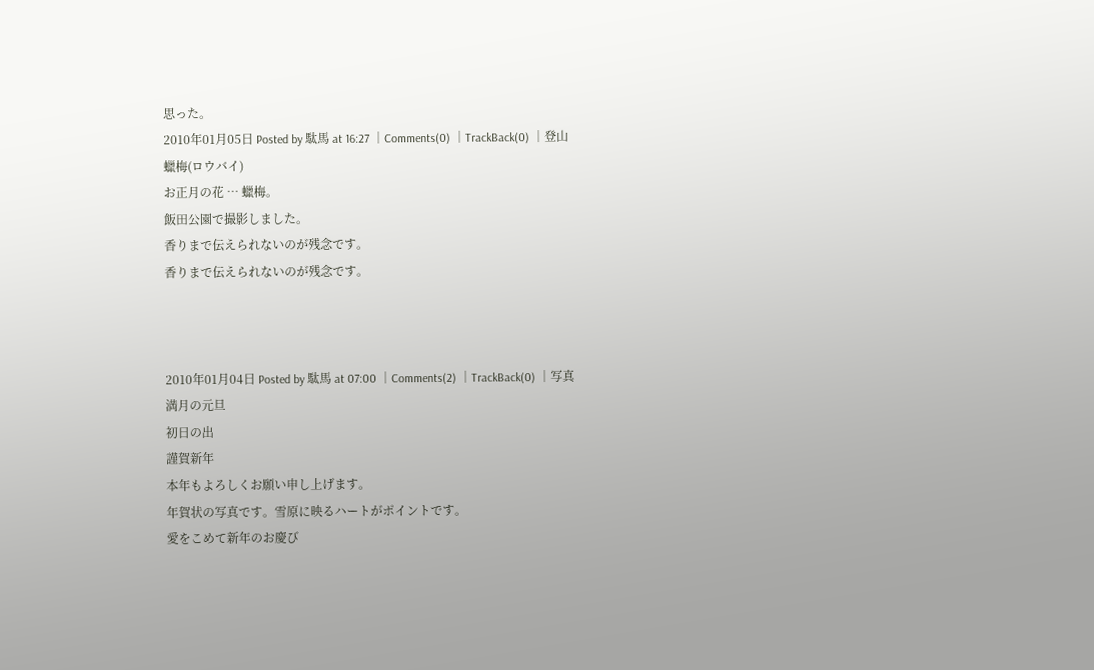思った。
2010年01月05日 Posted by 駄馬 at 16:27 │Comments(0) │TrackBack(0) │登山
蠟梅(ロウバイ)
お正月の花 … 蠟梅。
飯田公園で撮影しました。
香りまで伝えられないのが残念です。
香りまで伝えられないのが残念です。



2010年01月04日 Posted by 駄馬 at 07:00 │Comments(2) │TrackBack(0) │写真
満月の元旦
初日の出
謹賀新年
本年もよろしくお願い申し上げます。
年賀状の写真です。雪原に映るハートがポイントです。
愛をこめて新年のお慶び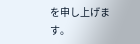を申し上げます。